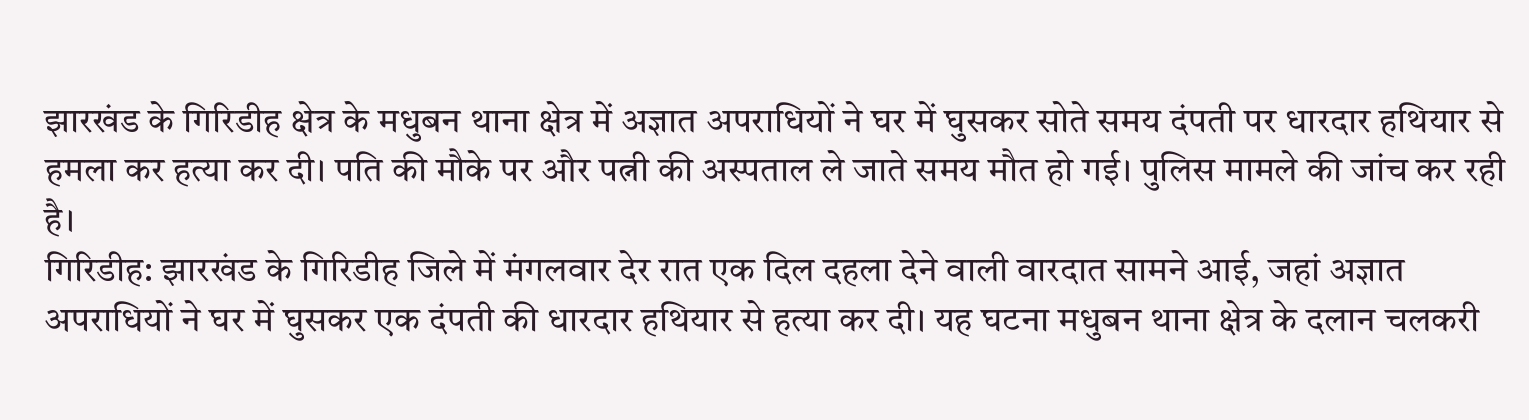झारखंड के गिरिडीह क्षेत्र के मधुबन थाना क्षेत्र में अज्ञात अपराधियों ने घर में घुसकर सोते समय दंपती पर धारदार हथियार से हमला कर हत्या कर दी। पति की मौके पर और पत्नी की अस्पताल ले जाते समय मौत हो गई। पुलिस मामले की जांच कर रही है।
गिरिडीह: झारखंड के गिरिडीह जिले में मंगलवार देर रात एक दिल दहला देने वाली वारदात सामने आई, जहां अज्ञात अपराधियों ने घर में घुसकर एक दंपती की धारदार हथियार से हत्या कर दी। यह घटना मधुबन थाना क्षेत्र के दलान चलकरी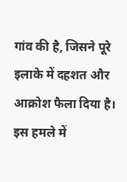गांव की है, जिसने पूरे इलाके में दहशत और आक्रोश फैला दिया है।
इस हमले में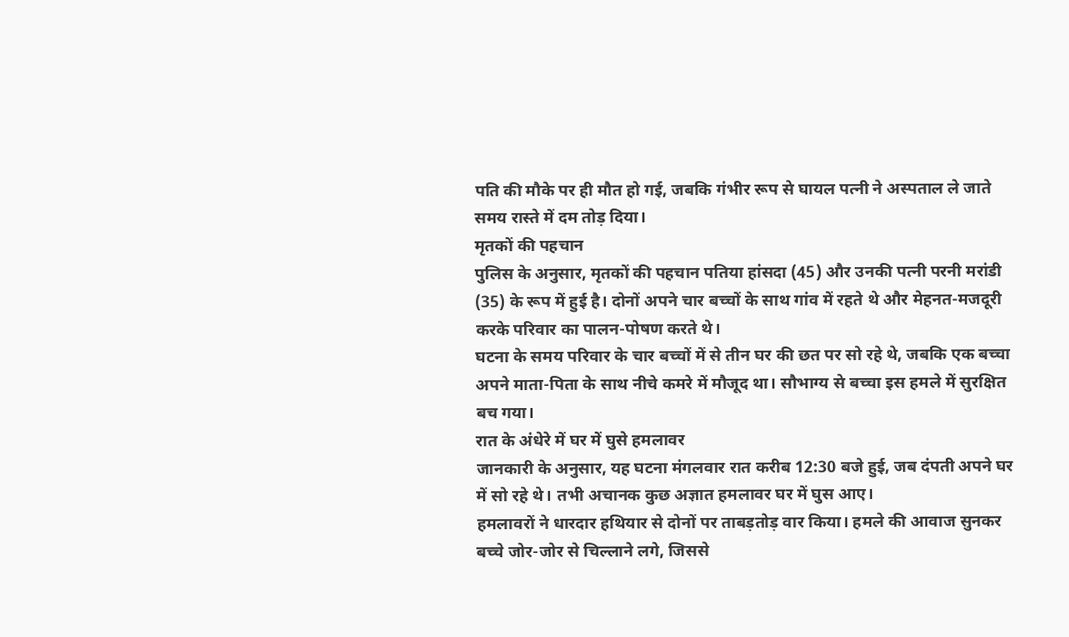पति की मौके पर ही मौत हो गई, जबकि गंभीर रूप से घायल पत्नी ने अस्पताल ले जाते समय रास्ते में दम तोड़ दिया।
मृतकों की पहचान
पुलिस के अनुसार, मृतकों की पहचान पतिया हांसदा (45) और उनकी पत्नी परनी मरांडी (35) के रूप में हुई है। दोनों अपने चार बच्चों के साथ गांव में रहते थे और मेहनत-मजदूरी करके परिवार का पालन-पोषण करते थे।
घटना के समय परिवार के चार बच्चों में से तीन घर की छत पर सो रहे थे, जबकि एक बच्चा अपने माता-पिता के साथ नीचे कमरे में मौजूद था। सौभाग्य से बच्चा इस हमले में सुरक्षित बच गया।
रात के अंधेरे में घर में घुसे हमलावर
जानकारी के अनुसार, यह घटना मंगलवार रात करीब 12:30 बजे हुई, जब दंपती अपने घर में सो रहे थे। तभी अचानक कुछ अज्ञात हमलावर घर में घुस आए।
हमलावरों ने धारदार हथियार से दोनों पर ताबड़तोड़ वार किया। हमले की आवाज सुनकर बच्चे जोर-जोर से चिल्लाने लगे, जिससे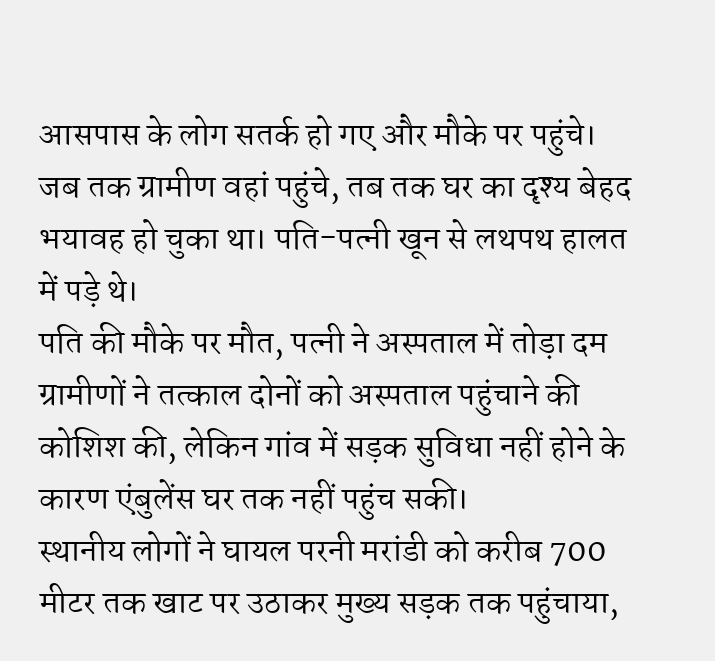आसपास के लोग सतर्क हो गए और मौके पर पहुंचे।
जब तक ग्रामीण वहां पहुंचे, तब तक घर का दृश्य बेहद भयावह हो चुका था। पति-पत्नी खून से लथपथ हालत में पड़े थे।
पति की मौके पर मौत, पत्नी ने अस्पताल में तोड़ा दम
ग्रामीणों ने तत्काल दोनों को अस्पताल पहुंचाने की कोशिश की, लेकिन गांव में सड़क सुविधा नहीं होने के कारण एंबुलेंस घर तक नहीं पहुंच सकी।
स्थानीय लोगों ने घायल परनी मरांडी को करीब 700 मीटर तक खाट पर उठाकर मुख्य सड़क तक पहुंचाया,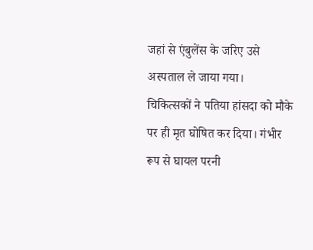जहां से एंबुलेंस के जरिए उसे अस्पताल ले जाया गया।
चिकित्सकों ने पतिया हांसदा को मौके पर ही मृत घोषित कर दिया। गंभीर रूप से घायल परनी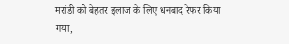मरांडी को बेहतर इलाज के लिए धनबाद रेफर किया गया,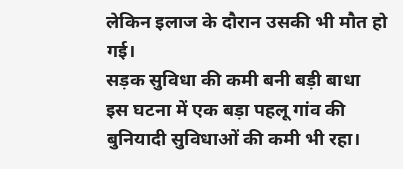लेकिन इलाज के दौरान उसकी भी मौत हो गई।
सड़क सुविधा की कमी बनी बड़ी बाधा
इस घटना में एक बड़ा पहलू गांव की बुनियादी सुविधाओं की कमी भी रहा।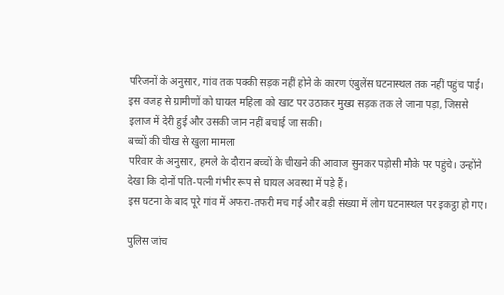परिजनों के अनुसार, गांव तक पक्की सड़क नहीं होने के कारण एंबुलेंस घटनास्थल तक नहीं पहुंच पाई।
इस वजह से ग्रामीणों को घायल महिला को खाट पर उठाकर मुख्य सड़क तक ले जाना पड़ा, जिससे इलाज में देरी हुई और उसकी जान नहीं बचाई जा सकी।
बच्चों की चीख से खुला मामला
परिवार के अनुसार, हमले के दौरान बच्चों के चीखने की आवाज सुनकर पड़ोसी मौके पर पहुंचे। उन्होंने देखा कि दोनों पति-पत्नी गंभीर रूप से घायल अवस्था में पड़े हैं।
इस घटना के बाद पूरे गांव में अफरा-तफरी मच गई और बड़ी संख्या में लोग घटनास्थल पर इकट्ठा हो गए।

पुलिस जांच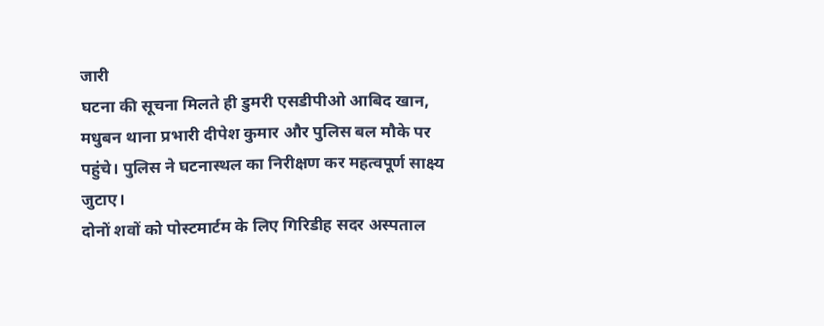जारी
घटना की सूचना मिलते ही डुमरी एसडीपीओ आबिद खान, मधुबन थाना प्रभारी दीपेश कुमार और पुलिस बल मौके पर पहुंचे। पुलिस ने घटनास्थल का निरीक्षण कर महत्वपूर्ण साक्ष्य जुटाए।
दोनों शवों को पोस्टमार्टम के लिए गिरिडीह सदर अस्पताल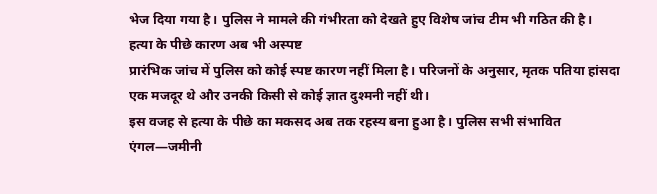भेज दिया गया है। पुलिस ने मामले की गंभीरता को देखते हुए विशेष जांच टीम भी गठित की है।
हत्या के पीछे कारण अब भी अस्पष्ट
प्रारंभिक जांच में पुलिस को कोई स्पष्ट कारण नहीं मिला है। परिजनों के अनुसार, मृतक पतिया हांसदा एक मजदूर थे और उनकी किसी से कोई ज्ञात दुश्मनी नहीं थी।
इस वजह से हत्या के पीछे का मकसद अब तक रहस्य बना हुआ है। पुलिस सभी संभावित एंगल—जमीनी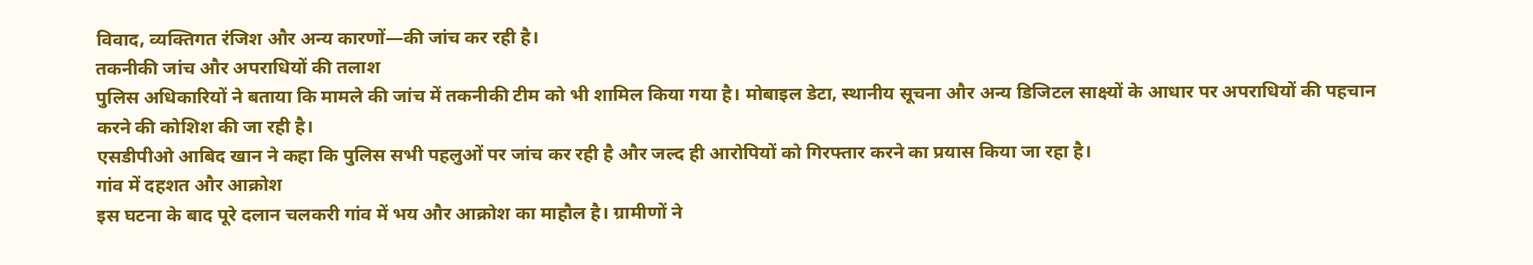विवाद, व्यक्तिगत रंजिश और अन्य कारणों—की जांच कर रही है।
तकनीकी जांच और अपराधियों की तलाश
पुलिस अधिकारियों ने बताया कि मामले की जांच में तकनीकी टीम को भी शामिल किया गया है। मोबाइल डेटा, स्थानीय सूचना और अन्य डिजिटल साक्ष्यों के आधार पर अपराधियों की पहचान करने की कोशिश की जा रही है।
एसडीपीओ आबिद खान ने कहा कि पुलिस सभी पहलुओं पर जांच कर रही है और जल्द ही आरोपियों को गिरफ्तार करने का प्रयास किया जा रहा है।
गांव में दहशत और आक्रोश
इस घटना के बाद पूरे दलान चलकरी गांव में भय और आक्रोश का माहौल है। ग्रामीणों ने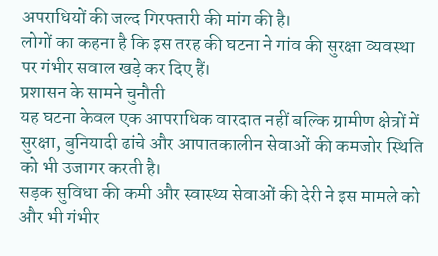अपराधियों की जल्द गिरफ्तारी की मांग की है।
लोगों का कहना है कि इस तरह की घटना ने गांव की सुरक्षा व्यवस्था पर गंभीर सवाल खड़े कर दिए हैं।
प्रशासन के सामने चुनौती
यह घटना केवल एक आपराधिक वारदात नहीं बल्कि ग्रामीण क्षेत्रों में सुरक्षा, बुनियादी ढांचे और आपातकालीन सेवाओं की कमजोर स्थिति को भी उजागर करती है।
सड़क सुविधा की कमी और स्वास्थ्य सेवाओं की देरी ने इस मामले को और भी गंभीर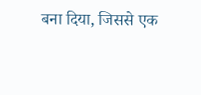बना दिया, जिससे एक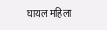घायल महिला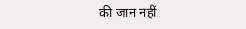की जान नहीं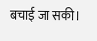बचाई जा सकी।